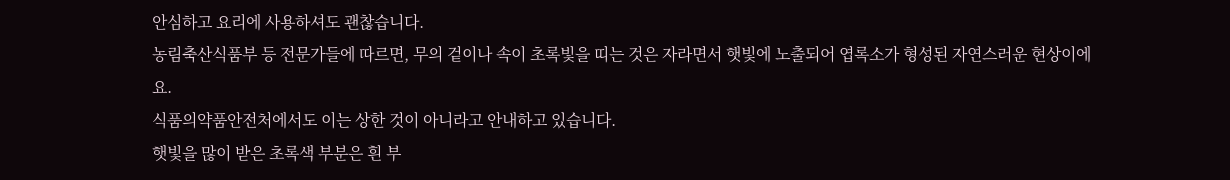안심하고 요리에 사용하셔도 괜찮습니다.
농림축산식품부 등 전문가들에 따르면, 무의 겉이나 속이 초록빛을 띠는 것은 자라면서 햇빛에 노출되어 엽록소가 형성된 자연스러운 현상이에요.
식품의약품안전처에서도 이는 상한 것이 아니라고 안내하고 있습니다.
햇빛을 많이 받은 초록색 부분은 흰 부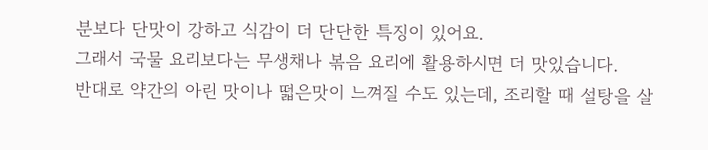분보다 단맛이 강하고 식감이 더 단단한 특징이 있어요.
그래서 국물 요리보다는 무생채나 볶음 요리에 활용하시면 더 맛있습니다.
반대로 약간의 아린 맛이나 떫은맛이 느껴질 수도 있는데, 조리할 때 설탕을 살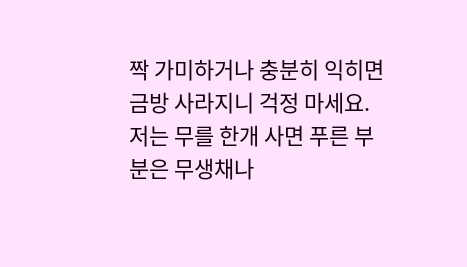짝 가미하거나 충분히 익히면 금방 사라지니 걱정 마세요.
저는 무를 한개 사면 푸른 부분은 무생채나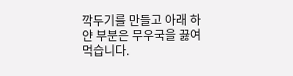깍두기를 만들고 아래 하얀 부분은 무우국을 끓여 먹습니다.